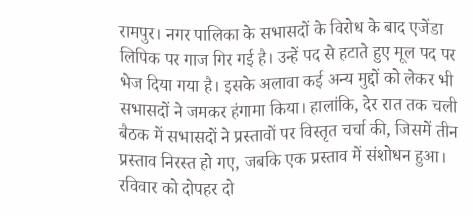रामपुर। नगर पालिका के सभासदों के विरोध के बाद एजेंडा लिपिक पर गाज गिर गई है। उन्हें पद से हटाते हुए मूल पद पर भेज दिया गया है। इसके अलावा कई अन्य मुद्दों को लेकर भी सभासदों ने जमकर हंगामा किया। हालांकि, देर रात तक चली बैठक में सभासदों ने प्रस्तावों पर विस्तृत चर्चा की, जिसमें तीन प्रस्ताव निरस्त हो गए, जबकि एक प्रस्ताव में संशोधन हुआ।
रविवार को दोपहर दो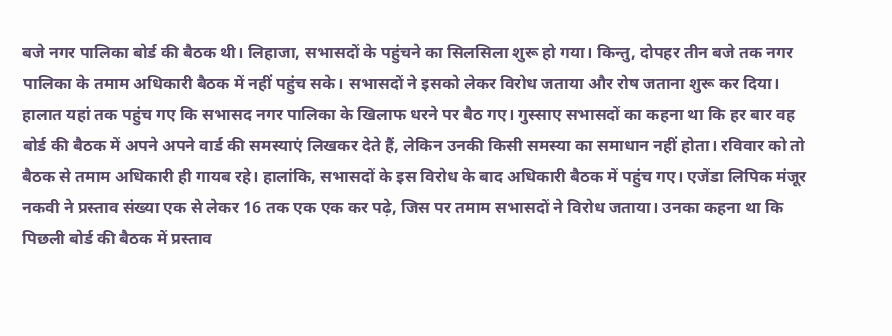बजे नगर पालिका बोर्ड की बैठक थी। लिहाजा, सभासदों के पहुंचने का सिलसिला शुरू हो गया। किन्तु, दोपहर तीन बजे तक नगर पालिका के तमाम अधिकारी बैठक में नहीं पहुंच सके। सभासदों ने इसको लेकर विरोध जताया और रोष जताना शुरू कर दिया। हालात यहां तक पहुंच गए कि सभासद नगर पालिका के खिलाफ धरने पर बैठ गए। गुस्साए सभासदों का कहना था कि हर बार वह बोर्ड की बैठक में अपने अपने वार्ड की समस्याएं लिखकर देते हैं, लेकिन उनकी किसी समस्या का समाधान नहीं होता। रविवार को तो बैठक से तमाम अधिकारी ही गायब रहे। हालांकि, सभासदों के इस विरोध के बाद अधिकारी बैठक में पहुंच गए। एजेंडा लिपिक मंजूर नकवी ने प्रस्ताव संख्या एक से लेकर 16 तक एक एक कर पढ़े, जिस पर तमाम सभासदों ने विरोध जताया। उनका कहना था कि पिछली बोर्ड की बैठक में प्रस्ताव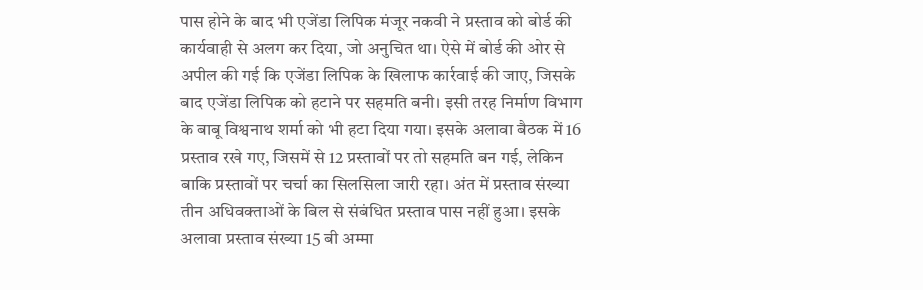पास होने के बाद भी एजेंडा लिपिक मंजूर नकवी ने प्रस्ताव को बोर्ड की कार्यवाही से अलग कर दिया, जो अनुचित था। ऐसे में बोर्ड की ओर से अपील की गई कि एजेंडा लिपिक के खिलाफ कार्रवाई की जाए, जिसके बाद एजेंडा लिपिक को हटाने पर सहमति बनी। इसी तरह निर्माण विभाग के बाबू विश्वनाथ शर्मा को भी हटा दिया गया। इसके अलावा बैठक में 16 प्रस्ताव रखे गए, जिसमें से 12 प्रस्तावों पर तो सहमति बन गई, लेकिन बाकि प्रस्तावों पर चर्चा का सिलसिला जारी रहा। अंत में प्रस्ताव संख्या तीन अधिवक्ताओं के बिल से संबंधित प्रस्ताव पास नहीं हुआ। इसके अलावा प्रस्ताव संख्या 15 बी अम्मा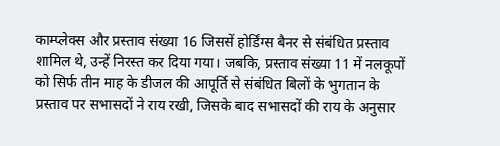काम्प्लेक्स और प्रस्ताव संख्या 16 जिससें होर्डिंग्स बैनर से संबंधित प्रस्ताव शामिल थे, उन्हें निरस्त कर दिया गया। जबकि, प्रस्ताव संख्या 11 में नलकूपों को सिर्फ तीन माह के डीजल की आपूर्ति से संबंधित बिलों के भुगतान के प्रस्ताव पर सभासदों ने राय रखी, जिसके बाद सभासदों की राय के अनुसार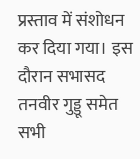प्रस्ताव में संशोधन कर दिया गया। इस दौरान सभासद तनवीर गुड्डू समेत सभी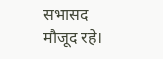सभासद मौजूद रहे।